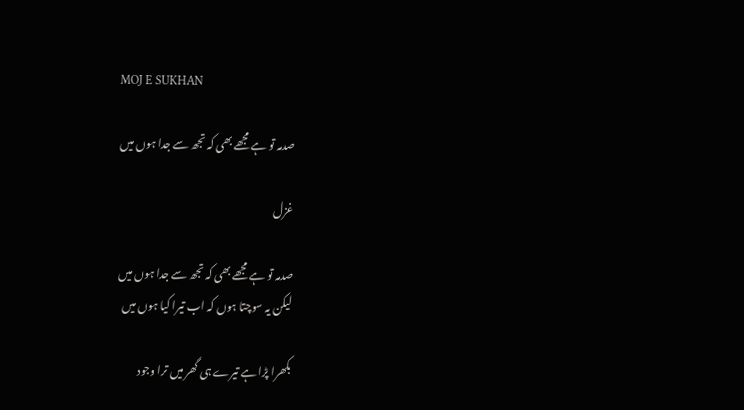MOJ E SUKHAN

صدمہ تو ہے مجھے بھی کہ تجھ سے جدا ہوں میں

غزل

صدمہ تو ہے مجھے بھی کہ تجھ سے جدا ہوں میں
لیکن یہ سوچتا ہوں کہ اب تیرا کیا ہوں میں

بکھرا پڑا ہے تیرے ہی گھر میں ترا وجود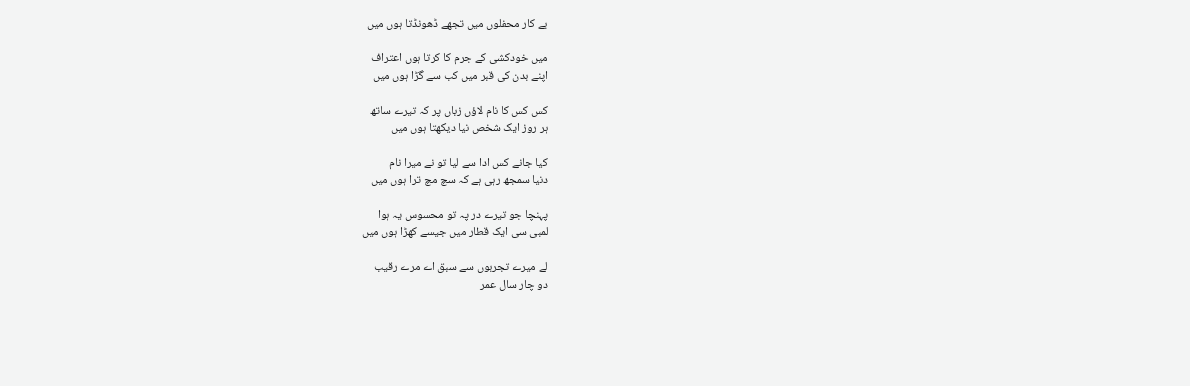بے کار محفلوں میں تجھے ڈھونڈتا ہوں میں

میں خودکشی کے جرم کا کرتا ہوں اعتراف
اپنے بدن کی قبر میں کب سے گڑا ہوں میں

کس کس کا نام لاؤں زباں پر کہ تیرے ساتھ
ہر روز ایک شخص نیا دیکھتا ہوں میں

کیا جانے کس ادا سے لیا تو نے میرا نام
دنیا سمجھ رہی ہے کہ سچ مچ ترا ہوں میں

پہنچا جو تیرے در پہ تو محسوس یہ ہوا
لمبی سی ایک قطار میں جیسے کھڑا ہوں میں

لے میرے تجربوں سے سبق اے مرے رقیب
دو چار سال عمر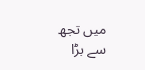میں تجھ سے بڑا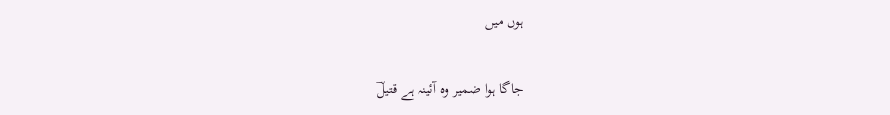ہوں میں

جاگا ہوا ضمیر وہ آئینہ ہے قتیلؔ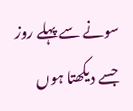سونے سے پہلے روز جسے دیکھتا ہوں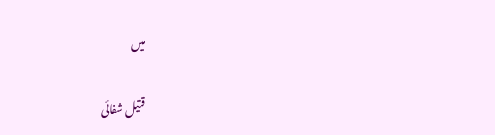میں

قتیل شفائی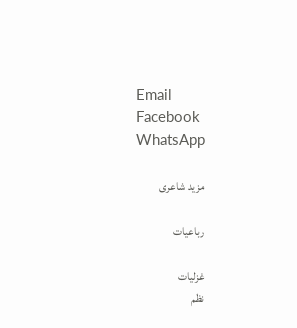Email
Facebook
WhatsApp

مزید شاعری

رباعیات

غزلیات
نظم